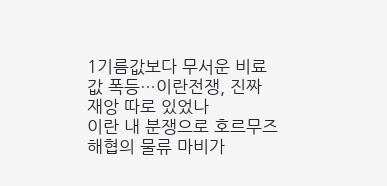1기름값보다 무서운 비료값 폭등…이란전쟁, 진짜 재앙 따로 있었나
이란 내 분쟁으로 호르무즈 해협의 물류 마비가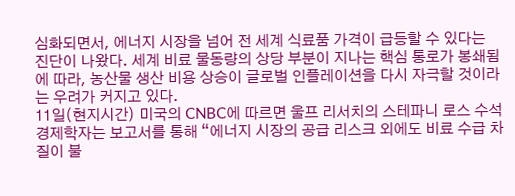심화되면서, 에너지 시장을 넘어 전 세계 식료품 가격이 급등할 수 있다는 진단이 나왔다. 세계 비료 물동량의 상당 부분이 지나는 핵심 통로가 봉쇄됨에 따라, 농산물 생산 비용 상승이 글로벌 인플레이션을 다시 자극할 것이라는 우려가 커지고 있다.
11일(현지시간) 미국의 CNBC에 따르면 울프 리서치의 스테파니 로스 수석 경제학자는 보고서를 통해 “에너지 시장의 공급 리스크 외에도 비료 수급 차질이 불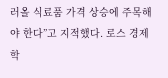러올 식료품 가격 상승에 주목해야 한다”고 지적했다. 로스 경제학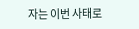자는 이번 사태로